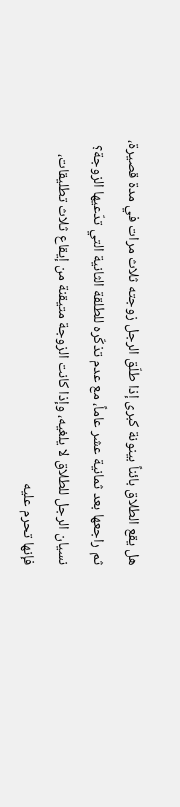هل يقع الطلاق بائناً بينونة كبرى إذا طلّق الرجل زوجته ثلاث مرات في مدة قصيرة، ثم راجعها بعد ثمانية عشر عاماً، مع عدم تذكّره للطلقة الثانية التي تدّعيها الزوجة؟
نسيان الرجل للطلاق لا يلغيه، وإذا كانت الزوجة متيقنة من إيقاع ثلاث تطليقات، فإنها تحرم عليه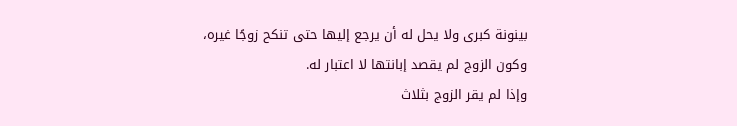بينونة كبرى ولا يحل له أن يرجع إليها حتى تنكح زوجًا غيره، وكون الزوج لم يقصد إبانتها لا اعتبار له.
وإذا لم يقر الزوج بثلاث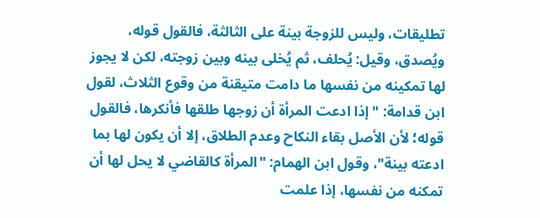تطليقات، وليس للزوجة بينة على الثالثة، فالقول قوله، ويُصدق، وقيل: يُحلف، ثم يُخلى بينه وبين زوجته، لكن لا يجوز لها تمكينه من نفسها ما دامت متيقنة من وقوع الثلاث، لقول ابن قدامة: "إذا ادعت المرأة أن زوجها طلقها فأنكرها، فالقول قوله؛ لأن الأصل بقاء النكاح وعدم الطلاق، إلا أن يكون لها بما ادعته بينة"، وقول ابن الهمام: "المرأة كالقاضي لا يحل لها أن تمكنه من نفسها، إذا علمت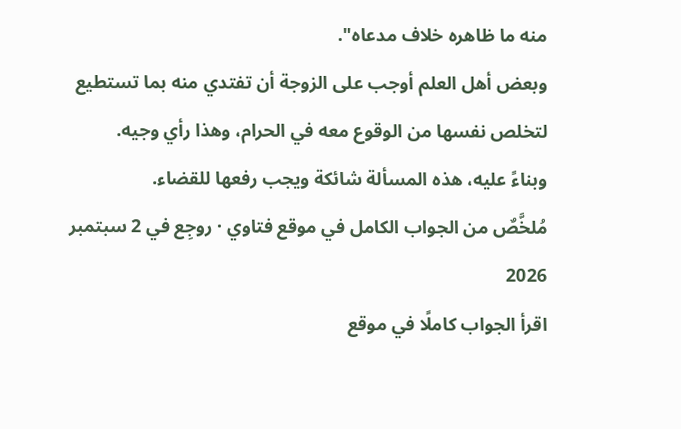منه ما ظاهره خلاف مدعاه".
وبعض أهل العلم أوجب على الزوجة أن تفتدي منه بما تستطيع لتخلص نفسها من الوقوع معه في الحرام، وهذا رأي وجيه.
وبناءً عليه، هذه المسألة شائكة ويجب رفعها للقضاء.
مُلخَّصٌ من الجواب الكامل في موقع فتاوي · روجِع في 2 سبتمبر 2026
اقرأ الجواب كاملًا في موقع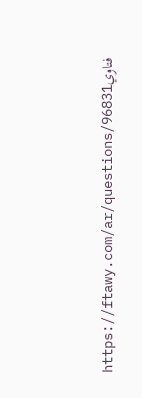فتاويhttps://ftawy.com/ar/questions/96831